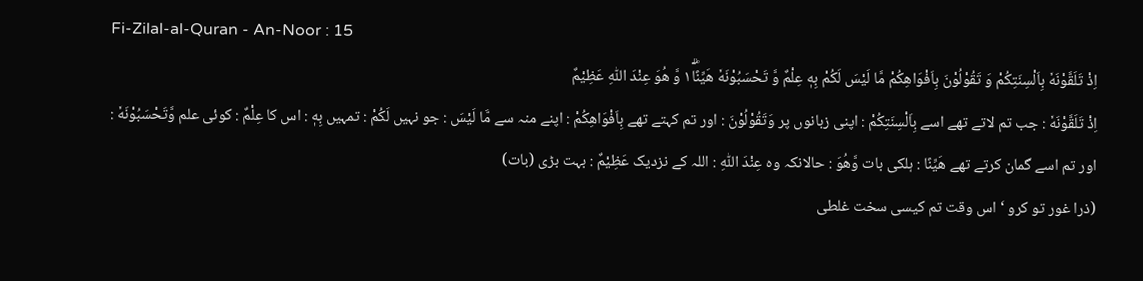Fi-Zilal-al-Quran - An-Noor : 15
اِذْ تَلَقَّوْنَهٗ بِاَلْسِنَتِكُمْ وَ تَقُوْلُوْنَ بِاَفْوَاهِكُمْ مَّا لَیْسَ لَكُمْ بِهٖ عِلْمٌ وَّ تَحْسَبُوْنَهٗ هَیِّنًا١ۖۗ وَّ هُوَ عِنْدَ اللّٰهِ عَظِیْمٌ
اِذْ تَلَقَّوْنَهٗ : جب تم لاتے تھے اسے بِاَلْسِنَتِكُمْ : اپنی زبانوں پر وَتَقُوْلُوْنَ : اور تم کہتے تھے بِاَفْوَاهِكُمْ : اپنے منہ سے مَّا لَيْسَ : جو نہیں لَكُمْ : تمہیں بِهٖ : اس کا عِلْمٌ : کوئی علم وَّتَحْسَبُوْنَهٗ : اور تم اسے گمان کرتے تھے هَيِّنًا : ہلکی بات وَّهُوَ : حالانکہ وہ عِنْدَ اللّٰهِ : اللہ کے نزدیک عَظِيْمٌ : بہت بڑی (بات)
(ذرا غور تو کرو ‘ اس وقت تم کیسی سخت غلطی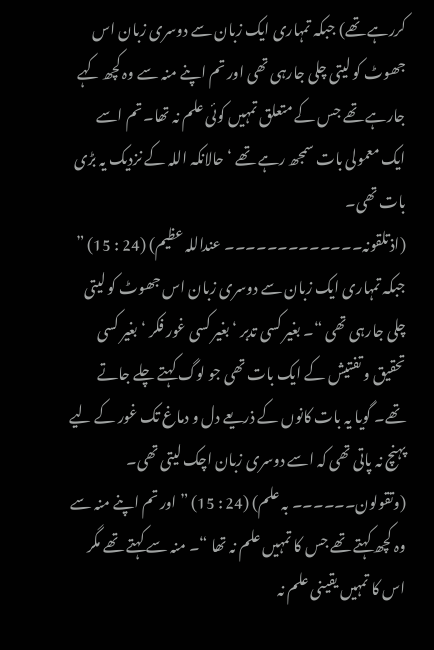کررہے تھے) جبکہ تمہاری ایک زبان سے دوسری زبان اس جھوٹ کو لیتی چلی جارہی تھی اور تم اپنے منہ سے وہ کچھ کہے جارہے تھے جس کے متعلق تمہیں کوئی علم نہ تھا۔ تم اسے ایک معمولی بات سمجھ رہے تھے ‘ حالانکہ اللہ کے نزدیک یہ بڑی بات تھی۔
(اذتلقونہ۔۔۔۔۔۔۔۔۔۔۔۔۔ عنداللہ عظیم) (24 : 15) ” جبکہ تمہاری ایک زبان سے دوسری زبان اس جھوٹ کو لیتی چلی جارہی تھی “۔ بغیر کسی تدبر ‘ بغیر کسی غور فکر ‘ بغیر کسی تحقیق و تفتیش کے ایک بات تھی جو لوگ کہتے چلے جاتے تھے۔ گویا یہ بات کانوں کے ذریعے دل و دماغ تک غور کے لیے پہنچ نہ پاتی تھی کہ اسے دوسری زبان اچک لیتی تھی۔ (وتقولون۔۔۔۔۔۔ بہ علم) (24 : 15) ” اور تم اپنے منہ سے وہ کچھ کہتے تھے جس کا تمہیں علم نہ تھا “۔ منہ سے کہتے تھے مگر اس کا تمہیں یقینی علم نہ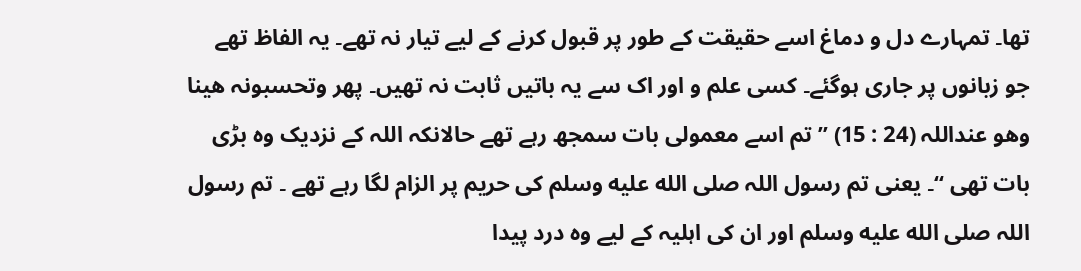تھا۔ تمہارے دل و دماغ اسے حقیقت کے طور پر قبول کرنے کے لیے تیار نہ تھے۔ یہ الفاظ تھے جو زبانوں پر جاری ہوگئے۔ کسی علم و اور اک سے یہ باتیں ثابت نہ تھیں۔ پھر وتحسبونہ ھینا وھو عنداللہ (24 : 15) ” تم اسے معمولی بات سمجھ رہے تھے حالانکہ اللہ کے نزدیک وہ بڑی بات تھی “۔ یعنی تم رسول اللہ صلى الله عليه وسلم کی حریم پر الزام لگا رہے تھے ۔ تم رسول اللہ صلى الله عليه وسلم اور ان کی اہلیہ کے لیے وہ درد پیدا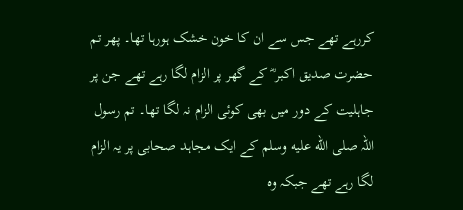کررہے تھے جس سے ان کا خون خشک ہورہا تھا۔ پھر تم حضرت صدیق اکبر ؓ کے گھر پر الزام لگا رہے تھے جن پر جاہلیت کے دور میں بھی کوئی الزام نہ لگا تھا۔ تم رسول اللہ صلى الله عليه وسلم کے ایک مجاہد صحابی پر یہ الزام لگا رہے تھے جبکہ وہ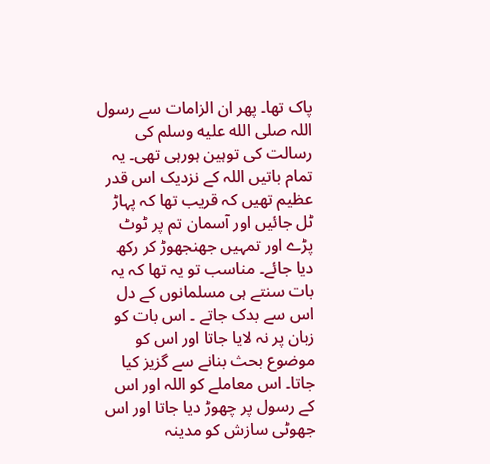پاک تھا۔ پھر ان الزامات سے رسول اللہ صلى الله عليه وسلم کی رسالت کی توہین ہورہی تھی۔ یہ تمام باتیں اللہ کے نزدیک اس قدر عظیم تھیں کہ قریب تھا کہ پہاڑ ٹل جائیں اور آسمان تم پر ٹوٹ پڑے اور تمہیں جھنجھوڑ کر رکھ دیا جائے۔ مناسب تو یہ تھا کہ یہ بات سنتے ہی مسلمانوں کے دل اس سے بدک جاتے ۔ اس بات کو زبان پر نہ لایا جاتا اور اس کو موضوع بحث بنانے سے گزیز کیا جاتا۔ اس معاملے کو اللہ اور اس کے رسول پر چھوڑ دیا جاتا اور اس جھوٹی سازش کو مدینہ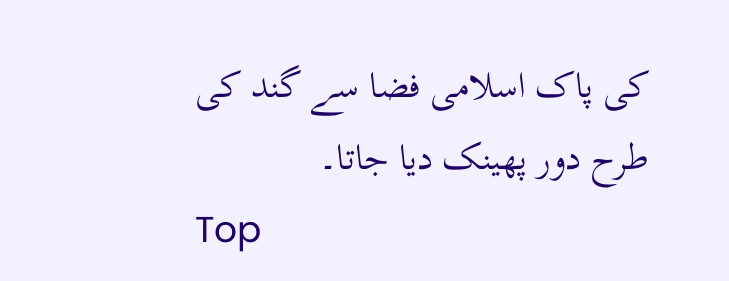کی پاک اسلامی فضا سے گند کی طرح دور پھینک دیا جاتا۔
Top